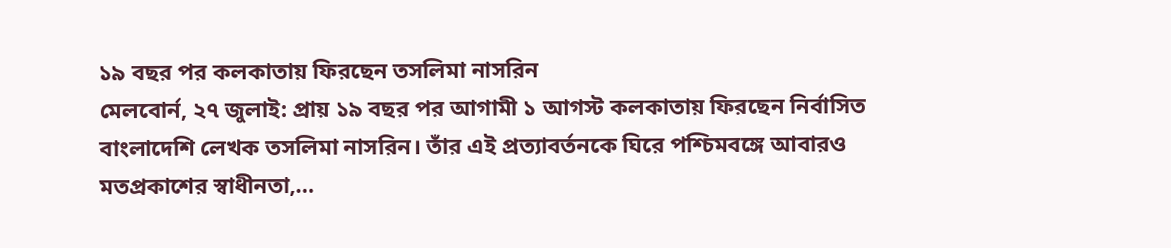১৯ বছর পর কলকাতায় ফিরছেন তসলিমা নাসরিন
মেলবোর্ন, ২৭ জুলাই: প্রায় ১৯ বছর পর আগামী ১ আগস্ট কলকাতায় ফিরছেন নির্বাসিত বাংলাদেশি লেখক তসলিমা নাসরিন। তাঁর এই প্রত্যাবর্তনকে ঘিরে পশ্চিমবঙ্গে আবারও মতপ্রকাশের স্বাধীনতা,…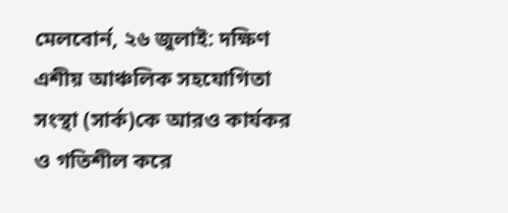মেলবোর্ন, ২৬ জুলাই: দক্ষিণ এশীয় আঞ্চলিক সহযোগিতা সংস্থা (সার্ক)কে আরও কার্যকর ও গতিশীল করে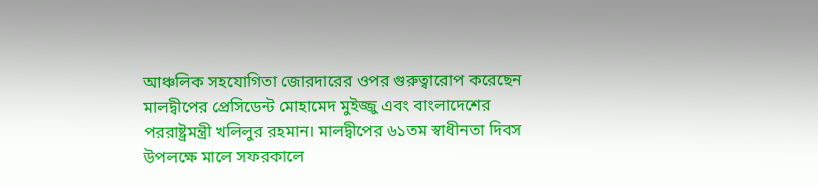আঞ্চলিক সহযোগিতা জোরদারের ওপর গুরুত্বারোপ করেছেন মালদ্বীপের প্রেসিডেন্ট মোহামেদ মুইজ্জু এবং বাংলাদেশের পররাষ্ট্রমন্ত্রী খলিলুর রহমান। মালদ্বীপের ৬১তম স্বাধীনতা দিবস উপলক্ষে মালে সফরকালে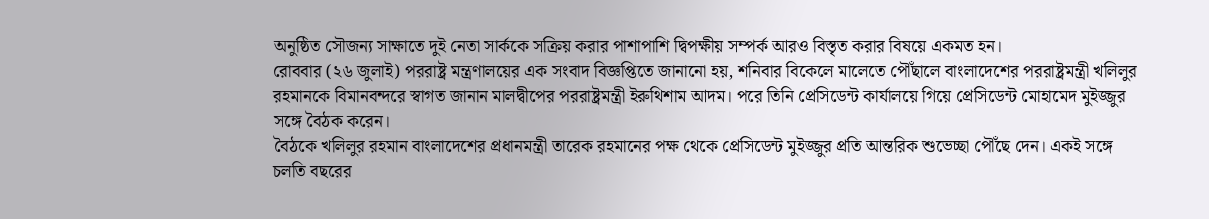অনুষ্ঠিত সৌজন্য সাক্ষাতে দুই নেতা সার্ককে সক্রিয় করার পাশাপাশি দ্বিপক্ষীয় সম্পর্ক আরও বিস্তৃত করার বিষয়ে একমত হন।
রোববার (২৬ জুলাই) পররাষ্ট্র মন্ত্রণালয়ের এক সংবাদ বিজ্ঞপ্তিতে জানানো হয়, শনিবার বিকেলে মালেতে পৌঁছালে বাংলাদেশের পররাষ্ট্রমন্ত্রী খলিলুর রহমানকে বিমানবন্দরে স্বাগত জানান মালদ্বীপের পররাষ্ট্রমন্ত্রী ইরুথিশাম আদম। পরে তিনি প্রেসিডেন্ট কার্যালয়ে গিয়ে প্রেসিডেন্ট মোহামেদ মুইজ্জুর সঙ্গে বৈঠক করেন।
বৈঠকে খলিলুর রহমান বাংলাদেশের প্রধানমন্ত্রী তারেক রহমানের পক্ষ থেকে প্রেসিডেন্ট মুইজ্জুর প্রতি আন্তরিক শুভেচ্ছা পৌঁছে দেন। একই সঙ্গে চলতি বছরের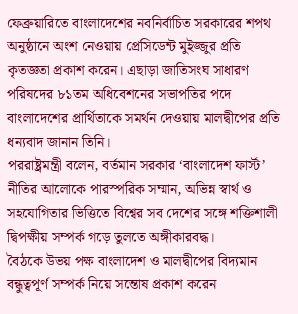ফেব্রুয়ারিতে বাংলাদেশের নবনির্বাচিত সরকারের শপথ অনুষ্ঠানে অংশ নেওয়ায় প্রেসিডেন্ট মুইজ্জুর প্রতি কৃতজ্ঞতা প্রকাশ করেন। এছাড়া জাতিসংঘ সাধারণ পরিষদের ৮১তম অধিবেশনের সভাপতির পদে বাংলাদেশের প্রার্থিতাকে সমর্থন দেওয়ায় মালদ্বীপের প্রতি ধন্যবাদ জানান তিনি।
পররাষ্ট্রমন্ত্রী বলেন, বর্তমান সরকার ‘বাংলাদেশ ফার্স্ট’ নীতির আলোকে পারস্পরিক সম্মান, অভিন্ন স্বার্থ ও সহযোগিতার ভিত্তিতে বিশ্বের সব দেশের সঙ্গে শক্তিশালী দ্বিপক্ষীয় সম্পর্ক গড়ে তুলতে অঙ্গীকারবদ্ধ।
বৈঠকে উভয় পক্ষ বাংলাদেশ ও মালদ্বীপের বিদ্যমান বন্ধুত্বপূর্ণ সম্পর্ক নিয়ে সন্তোষ প্রকাশ করেন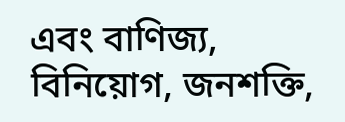এবং বাণিজ্য, বিনিয়োগ, জনশক্তি,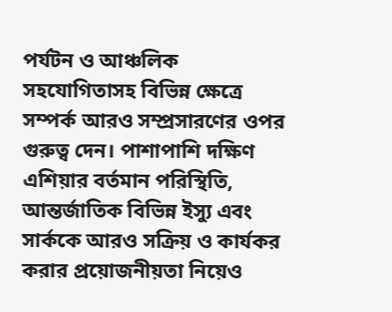পর্যটন ও আঞ্চলিক সহযোগিতাসহ বিভিন্ন ক্ষেত্রে সম্পর্ক আরও সম্প্রসারণের ওপর গুরুত্ব দেন। পাশাপাশি দক্ষিণ এশিয়ার বর্তমান পরিস্থিতি, আন্তর্জাতিক বিভিন্ন ইস্যু এবং সার্ককে আরও সক্রিয় ও কার্যকর করার প্রয়োজনীয়তা নিয়েও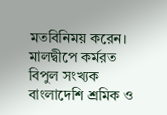মতবিনিময় করেন।
মালদ্বীপে কর্মরত বিপুল সংখ্যক বাংলাদেশি শ্রমিক ও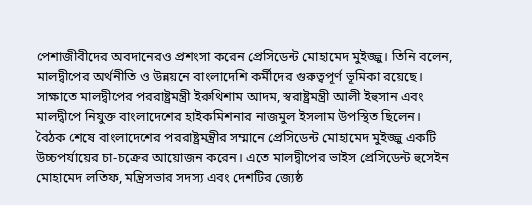পেশাজীবীদের অবদানেরও প্রশংসা করেন প্রেসিডেন্ট মোহামেদ মুইজ্জু। তিনি বলেন, মালদ্বীপের অর্থনীতি ও উন্নয়নে বাংলাদেশি কর্মীদের গুরুত্বপূর্ণ ভূমিকা রয়েছে।
সাক্ষাতে মালদ্বীপের পররাষ্ট্রমন্ত্রী ইরুথিশাম আদম, স্বরাষ্ট্রমন্ত্রী আলী ইহুসান এবং মালদ্বীপে নিযুক্ত বাংলাদেশের হাইকমিশনার নাজমুল ইসলাম উপস্থিত ছিলেন।
বৈঠক শেষে বাংলাদেশের পররাষ্ট্রমন্ত্রীর সম্মানে প্রেসিডেন্ট মোহামেদ মুইজ্জু একটি উচ্চপর্যায়ের চা-চক্রের আয়োজন করেন। এতে মালদ্বীপের ভাইস প্রেসিডেন্ট হুসেইন মোহামেদ লতিফ, মন্ত্রিসভার সদস্য এবং দেশটির জ্যেষ্ঠ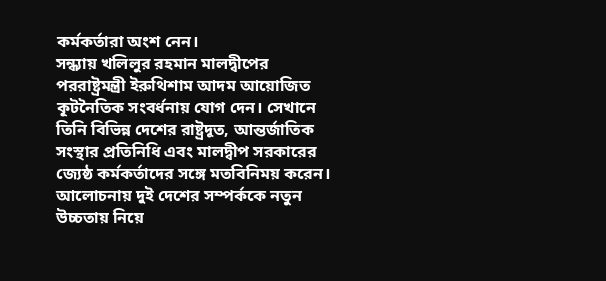কর্মকর্তারা অংশ নেন।
সন্ধ্যায় খলিলুর রহমান মালদ্বীপের পররাষ্ট্রমন্ত্রী ইরুথিশাম আদম আয়োজিত কূটনৈতিক সংবর্ধনায় যোগ দেন। সেখানে তিনি বিভিন্ন দেশের রাষ্ট্রদূত, আন্তর্জাতিক সংস্থার প্রতিনিধি এবং মালদ্বীপ সরকারের জ্যেষ্ঠ কর্মকর্তাদের সঙ্গে মতবিনিময় করেন। আলোচনায় দুই দেশের সম্পর্ককে নতুন উচ্চতায় নিয়ে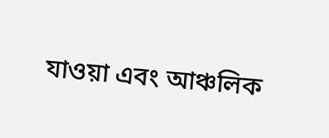যাওয়া এবং আঞ্চলিক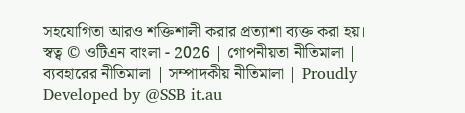সহযোগিতা আরও শক্তিশালী করার প্রত্যাশা ব্যক্ত করা হয়।
স্বত্ব © ওটিএন বাংলা - 2026 | গোপনীয়তা নীতিমালা | ব্যবহারের নীতিমালা | সম্পাদকীয় নীতিমালা | Proudly Developed by @SSB it.au